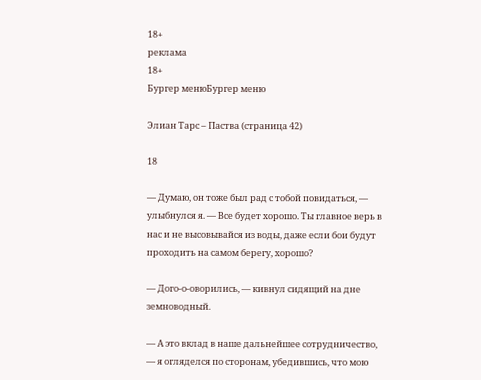18+
реклама
18+
Бургер менюБургер меню

Элиан Тарс – Паства (страница 42)

18

— Думаю, он тоже был рад с тобой повидаться, — улыбнулся я. — Все будет хорошо. Ты главное верь в нас и не высовывайся из воды, даже если бои будут проходить на самом берегу, хорошо?

— Дого-о-оворились, — кивнул сидящий на дне земноводный.

— А это вклад в наше дальнейшее сотрудничество, — я огляделся по сторонам, убедившись, что мою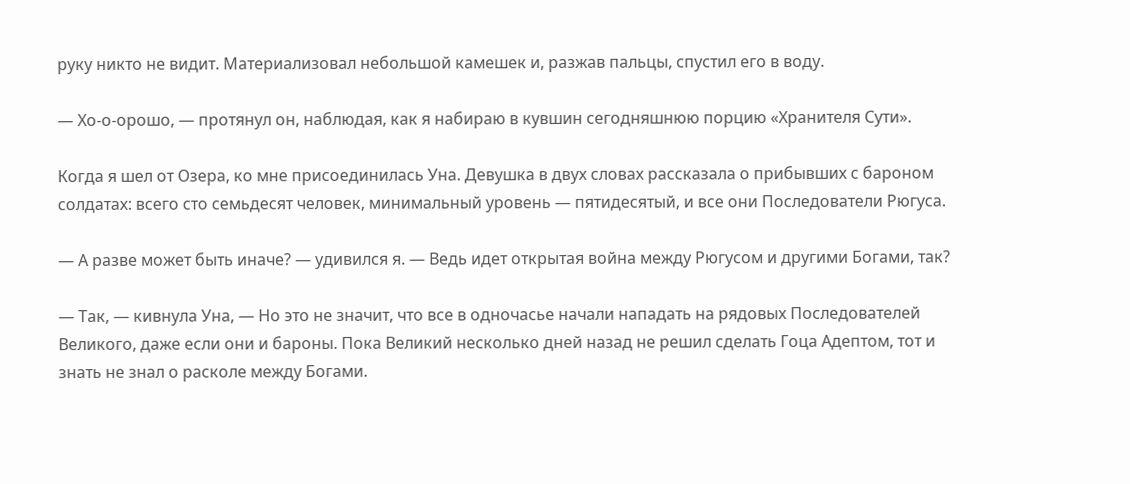руку никто не видит. Материализовал небольшой камешек и, разжав пальцы, спустил его в воду.

— Хо-о-орошо, — протянул он, наблюдая, как я набираю в кувшин сегодняшнюю порцию «Хранителя Сути».

Когда я шел от Озера, ко мне присоединилась Уна. Девушка в двух словах рассказала о прибывших с бароном солдатах: всего сто семьдесят человек, минимальный уровень — пятидесятый, и все они Последователи Рюгуса.

— А разве может быть иначе? — удивился я. — Ведь идет открытая война между Рюгусом и другими Богами, так?

— Так, — кивнула Уна, — Но это не значит, что все в одночасье начали нападать на рядовых Последователей Великого, даже если они и бароны. Пока Великий несколько дней назад не решил сделать Гоца Адептом, тот и знать не знал о расколе между Богами.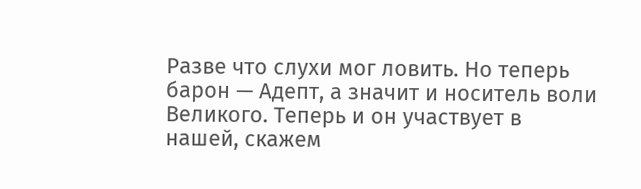Разве что слухи мог ловить. Но теперь барон — Адепт, а значит и носитель воли Великого. Теперь и он участвует в нашей, скажем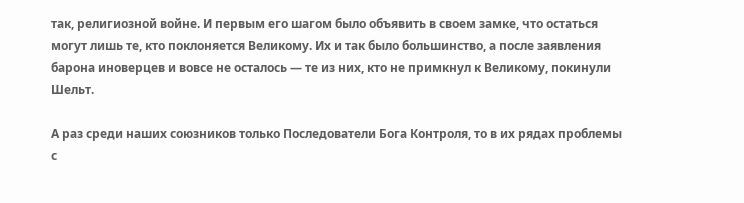так, религиозной войне. И первым его шагом было объявить в своем замке, что остаться могут лишь те, кто поклоняется Великому. Их и так было большинство, а после заявления барона иноверцев и вовсе не осталось — те из них, кто не примкнул к Великому, покинули Шельт.

А раз среди наших союзников только Последователи Бога Контроля, то в их рядах проблемы с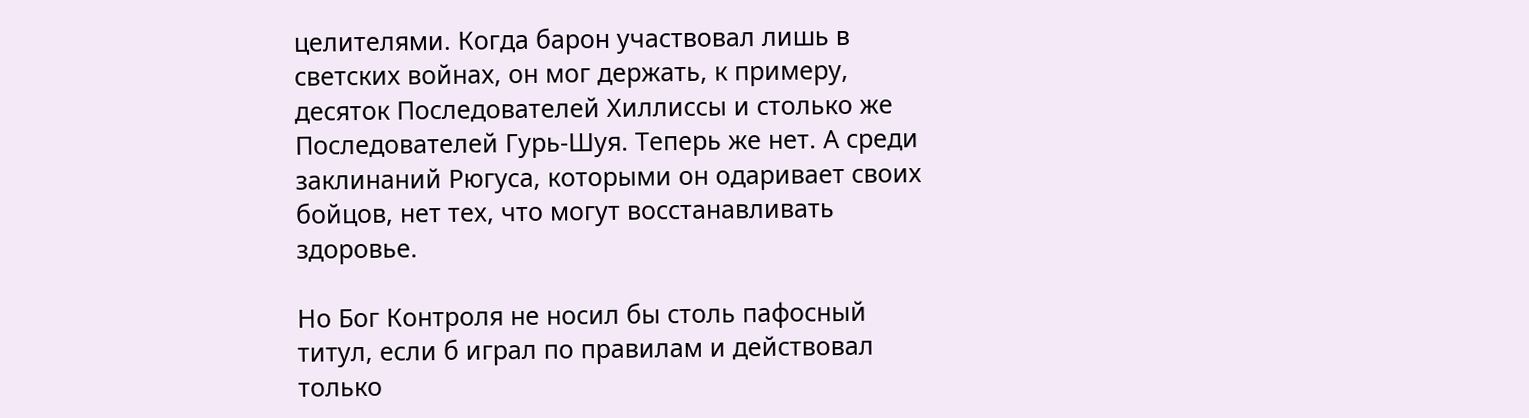целителями. Когда барон участвовал лишь в светских войнах, он мог держать, к примеру, десяток Последователей Хиллиссы и столько же Последователей Гурь-Шуя. Теперь же нет. А среди заклинаний Рюгуса, которыми он одаривает своих бойцов, нет тех, что могут восстанавливать здоровье.

Но Бог Контроля не носил бы столь пафосный титул, если б играл по правилам и действовал только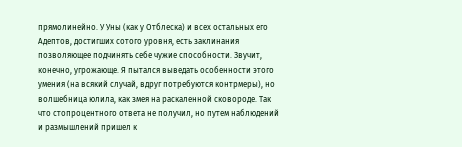прямолинейно. У Уны (как у Отблеска) и всех остальных его Адептов, достигших сотого уровня, есть заклинания позволяющее подчинять себе чужие способности. Звучит, конечно, угрожающе. Я пытался выведать особенности этого умения (на всякий случай, вдруг потребуются контрмеры), но волшебница юлила, как змея на раскаленной сковороде. Так что стопроцентного ответа не получил, но путем наблюдений и размышлений пришел к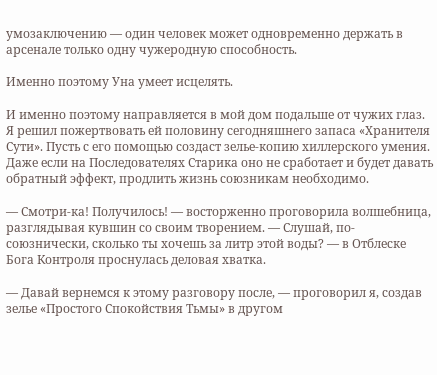умозаключению — один человек может одновременно держать в арсенале только одну чужеродную способность.

Именно поэтому Уна умеет исцелять.

И именно поэтому направляется в мой дом подальше от чужих глаз. Я решил пожертвовать ей половину сегодняшнего запаса «Хранителя Сути». Пусть с его помощью создаст зелье-копию хиллерского умения. Даже если на Последователях Старика оно не сработает и будет давать обратный эффект, продлить жизнь союзникам необходимо.

— Смотри-ка! Получилось! — восторженно проговорила волшебница, разглядывая кувшин со своим творением. — Слушай, по-союзнически, сколько ты хочешь за литр этой воды? — в Отблеске Бога Контроля проснулась деловая хватка.

— Давай вернемся к этому разговору после, — проговорил я, создав зелье «Простого Спокойствия Тьмы» в другом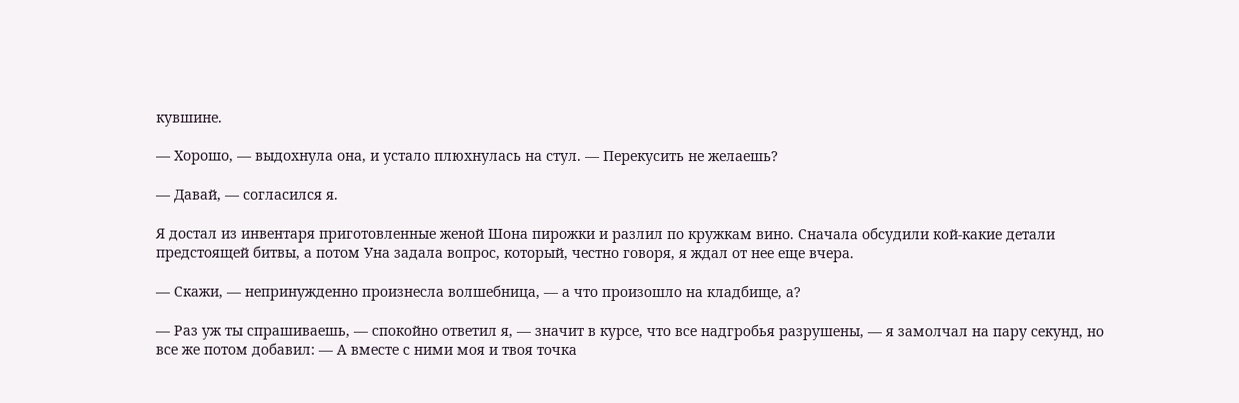кувшине.

— Хорошо, — выдохнула она, и устало плюхнулась на стул. — Перекусить не желаешь?

— Давай, — согласился я.

Я достал из инвентаря приготовленные женой Шона пирожки и разлил по кружкам вино. Сначала обсудили кой-какие детали предстоящей битвы, а потом Уна задала вопрос, который, честно говоря, я ждал от нее еще вчера.

— Скажи, — непринужденно произнесла волшебница, — а что произошло на кладбище, а?

— Раз уж ты спрашиваешь, — спокойно ответил я, — значит в курсе, что все надгробья разрушены, — я замолчал на пару секунд, но все же потом добавил: — А вместе с ними моя и твоя точка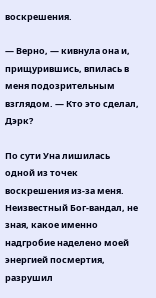воскрешения.

— Верно, — кивнула она и, прищурившись, впилась в меня подозрительным взглядом. — Кто это сделал, Дэрк?

По сути Уна лишилась одной из точек воскрешения из-за меня. Неизвестный Бог-вандал, не зная, какое именно надгробие наделено моей энергией посмертия, разрушил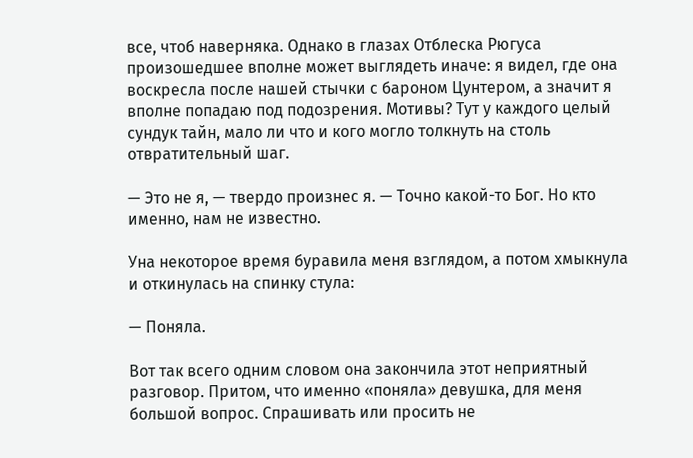все, чтоб наверняка. Однако в глазах Отблеска Рюгуса произошедшее вполне может выглядеть иначе: я видел, где она воскресла после нашей стычки с бароном Цунтером, а значит я вполне попадаю под подозрения. Мотивы? Тут у каждого целый сундук тайн, мало ли что и кого могло толкнуть на столь отвратительный шаг.

— Это не я, — твердо произнес я. — Точно какой-то Бог. Но кто именно, нам не известно.

Уна некоторое время буравила меня взглядом, а потом хмыкнула и откинулась на спинку стула:

— Поняла.

Вот так всего одним словом она закончила этот неприятный разговор. Притом, что именно «поняла» девушка, для меня большой вопрос. Спрашивать или просить не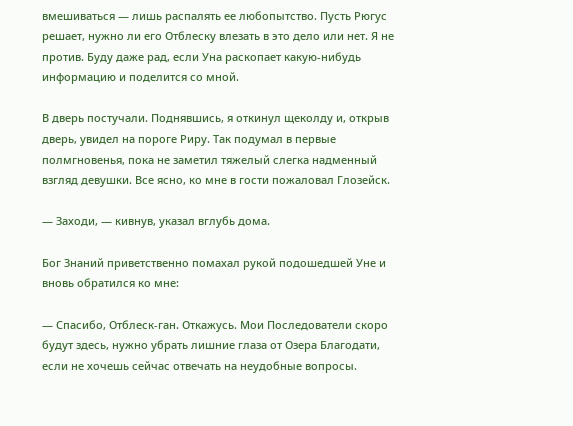вмешиваться — лишь распалять ее любопытство. Пусть Рюгус решает, нужно ли его Отблеску влезать в это дело или нет. Я не против. Буду даже рад, если Уна раскопает какую-нибудь информацию и поделится со мной.

В дверь постучали. Поднявшись, я откинул щеколду и, открыв дверь, увидел на пороге Риру. Так подумал в первые полмгновенья, пока не заметил тяжелый слегка надменный взгляд девушки. Все ясно, ко мне в гости пожаловал Глозейск.

— Заходи, — кивнув, указал вглубь дома.

Бог Знаний приветственно помахал рукой подошедшей Уне и вновь обратился ко мне:

— Спасибо, Отблеск-ган. Откажусь. Мои Последователи скоро будут здесь, нужно убрать лишние глаза от Озера Благодати, если не хочешь сейчас отвечать на неудобные вопросы.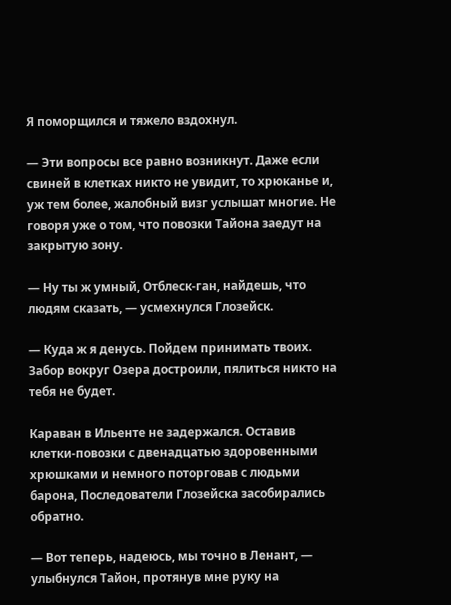Я поморщился и тяжело вздохнул.

— Эти вопросы все равно возникнут. Даже если свиней в клетках никто не увидит, то хрюканье и, уж тем более, жалобный визг услышат многие. Не говоря уже о том, что повозки Тайона заедут на закрытую зону.

— Ну ты ж умный, Отблеск-ган, найдешь, что людям сказать, — усмехнулся Глозейск.

— Куда ж я денусь. Пойдем принимать твоих. Забор вокруг Озера достроили, пялиться никто на тебя не будет.

Караван в Ильенте не задержался. Оставив клетки-повозки с двенадцатью здоровенными хрюшками и немного поторговав с людьми барона, Последователи Глозейска засобирались обратно.

— Вот теперь, надеюсь, мы точно в Ленант, — улыбнулся Тайон, протянув мне руку на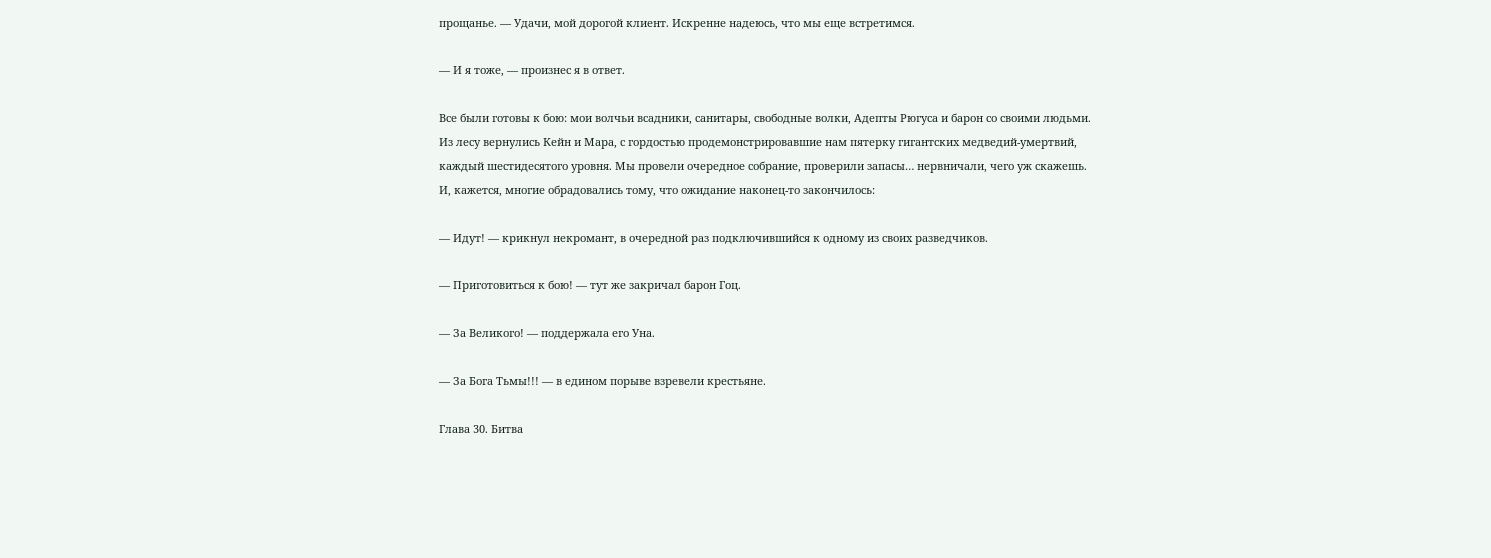прощанье. — Удачи, мой дорогой клиент. Искренне надеюсь, что мы еще встретимся.

— И я тоже, — произнес я в ответ.

Все были готовы к бою: мои волчьи всадники, санитары, свободные волки, Адепты Рюгуса и барон со своими людьми. Из лесу вернулись Кейн и Мара, с гордостью продемонстрировавшие нам пятерку гигантских медведий-умертвий, каждый шестидесятого уровня. Мы провели очередное собрание, проверили запасы… нервничали, чего уж скажешь. И, кажется, многие обрадовались тому, что ожидание наконец-то закончилось:

— Идут! — крикнул некромант, в очередной раз подключившийся к одному из своих разведчиков.

— Приготовиться к бою! — тут же закричал барон Гоц.

— За Великого! — поддержала его Уна.

— За Бога Тьмы!!! — в едином порыве взревели крестьяне.

Глава 30. Битва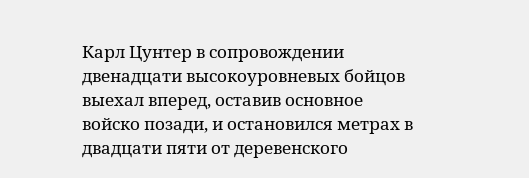Карл Цунтер в сопровождении двенадцати высокоуровневых бойцов выехал вперед, оставив основное войско позади, и остановился метрах в двадцати пяти от деревенского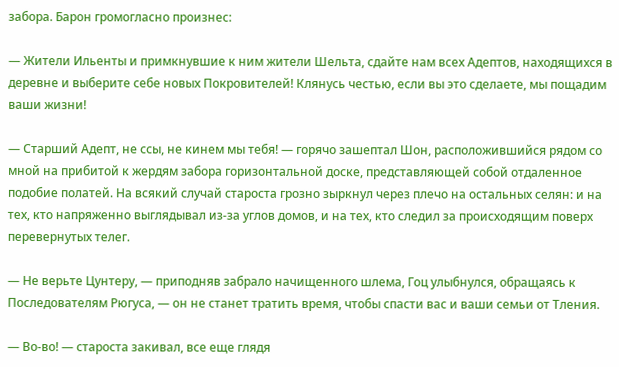забора. Барон громогласно произнес:

— Жители Ильенты и примкнувшие к ним жители Шельта, сдайте нам всех Адептов, находящихся в деревне и выберите себе новых Покровителей! Клянусь честью, если вы это сделаете, мы пощадим ваши жизни!

— Старший Адепт, не ссы, не кинем мы тебя! — горячо зашептал Шон, расположившийся рядом со мной на прибитой к жердям забора горизонтальной доске, представляющей собой отдаленное подобие полатей. На всякий случай староста грозно зыркнул через плечо на остальных селян: и на тех, кто напряженно выглядывал из-за углов домов, и на тех, кто следил за происходящим поверх перевернутых телег.

— Не верьте Цунтеру, — приподняв забрало начищенного шлема, Гоц улыбнулся, обращаясь к Последователям Рюгуса, — он не станет тратить время, чтобы спасти вас и ваши семьи от Тления.

— Во-во! — староста закивал, все еще глядя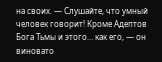на своих. — Слушайте, что умный человек говорит! Кроме Адептов Бога Тьмы и этого… как его, — он виновато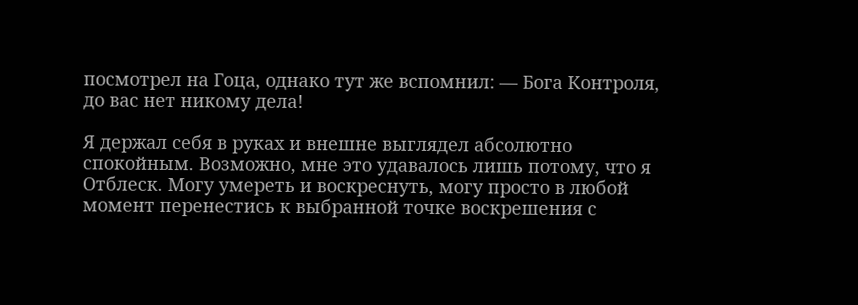посмотрел на Гоца, однако тут же вспомнил: — Бога Контроля, до вас нет никому дела!

Я держал себя в руках и внешне выглядел абсолютно спокойным. Возможно, мне это удавалось лишь потому, что я Отблеск. Могу умереть и воскреснуть, могу просто в любой момент перенестись к выбранной точке воскрешения с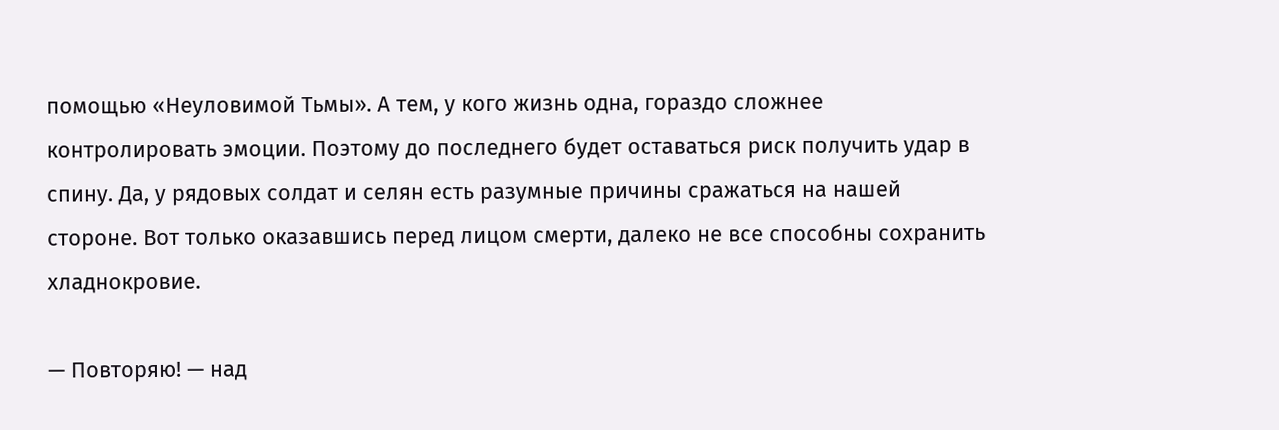помощью «Неуловимой Тьмы». А тем, у кого жизнь одна, гораздо сложнее контролировать эмоции. Поэтому до последнего будет оставаться риск получить удар в спину. Да, у рядовых солдат и селян есть разумные причины сражаться на нашей стороне. Вот только оказавшись перед лицом смерти, далеко не все способны сохранить хладнокровие.

— Повторяю! — над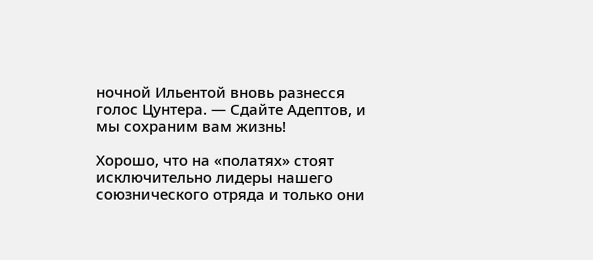ночной Ильентой вновь разнесся голос Цунтера. — Сдайте Адептов, и мы сохраним вам жизнь!

Хорошо, что на «полатях» стоят исключительно лидеры нашего союзнического отряда и только они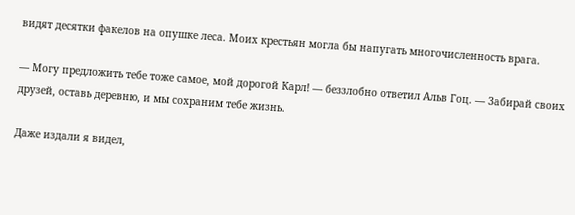видят десятки факелов на опушке леса. Моих крестьян могла бы напугать многочисленность врага.

— Могу предложить тебе тоже самое, мой дорогой Карл! — беззлобно ответил Альв Гоц. — Забирай своих друзей, оставь деревню, и мы сохраним тебе жизнь.

Даже издали я видел,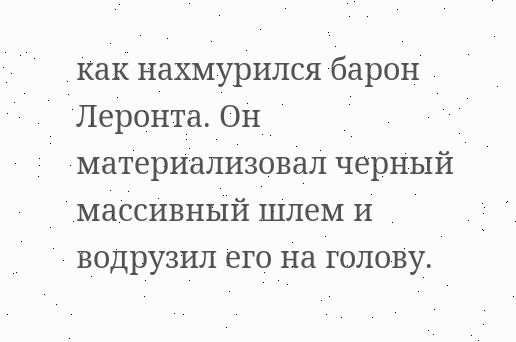как нахмурился барон Леронта. Он материализовал черный массивный шлем и водрузил его на голову.